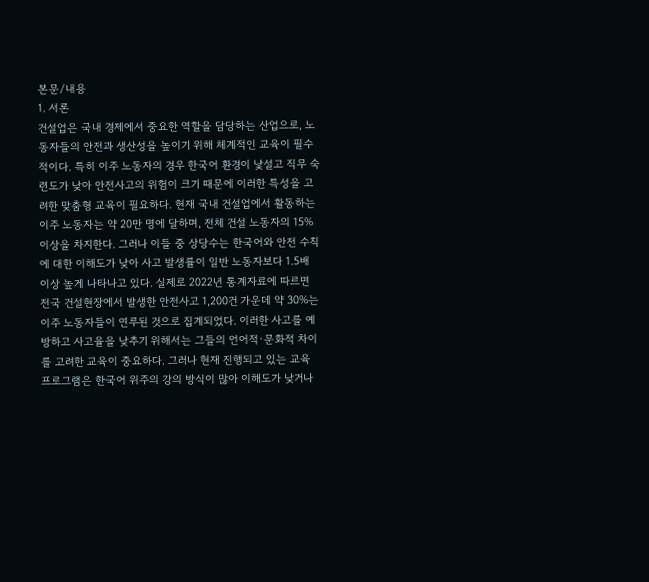본문/내용
1. 서론
건설업은 국내 경제에서 중요한 역할을 담당하는 산업으로, 노동자들의 안전과 생산성을 높이기 위해 체계적인 교육이 필수적이다. 특히 이주 노동자의 경우 한국어 환경이 낯설고 직무 숙련도가 낮아 안전사고의 위험이 크기 때문에 이러한 특성을 고려한 맞춤형 교육이 필요하다. 현재 국내 건설업에서 활동하는 이주 노동자는 약 20만 명에 달하며, 전체 건설 노동자의 15% 이상을 차지한다. 그러나 이들 중 상당수는 한국어와 안전 수칙에 대한 이해도가 낮아 사고 발생률이 일반 노동자보다 1.5배 이상 높게 나타나고 있다. 실제로 2022년 통계자료에 따르면 전국 건설현장에서 발생한 안전사고 1,200건 가운데 약 30%는 이주 노동자들이 연루된 것으로 집계되었다. 이러한 사고를 예방하고 사고율을 낮추기 위해서는 그들의 언어적·문화적 차이를 고려한 교육이 중요하다. 그러나 현재 진행되고 있는 교육 프로그램은 한국어 위주의 강의 방식이 많아 이해도가 낮거나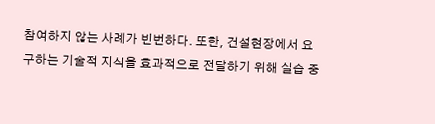참여하지 않는 사례가 빈번하다. 또한, 건설현장에서 요구하는 기술적 지식을 효과적으로 전달하기 위해 실습 중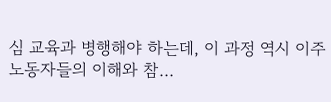심 교육과 병행해야 하는데, 이 과정 역시 이주 노동자들의 이해와 참…